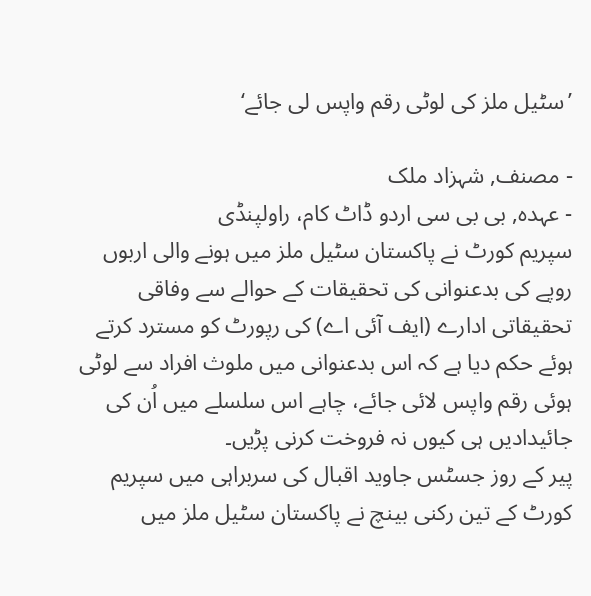’سٹیل ملز کی لوٹی رقم واپس لی جائے‘

- مصنف, شہزاد ملک
- عہدہ, بی بی سی اردو ڈاٹ کام، راولپنڈی
سپریم کورٹ نے پاکستان سٹیل ملز میں ہونے والی اربوں روپے کی بدعنوانی کی تحقیقات کے حوالے سے وفاقی تحقیقاتی ادارے (ایف آئی اے) کی رپورٹ کو مسترد کرتے ہوئے حکم دیا ہے کہ اس بدعنوانی میں ملوث افراد سے لوٹی ہوئی رقم واپس لائی جائے، چاہے اس سلسلے میں اُن کی جائیدادیں ہی کیوں نہ فروخت کرنی پڑیں۔
پیر کے روز جسٹس جاوید اقبال کی سربراہی میں سپریم کورٹ کے تین رکنی بینچ نے پاکستان سٹیل ملز میں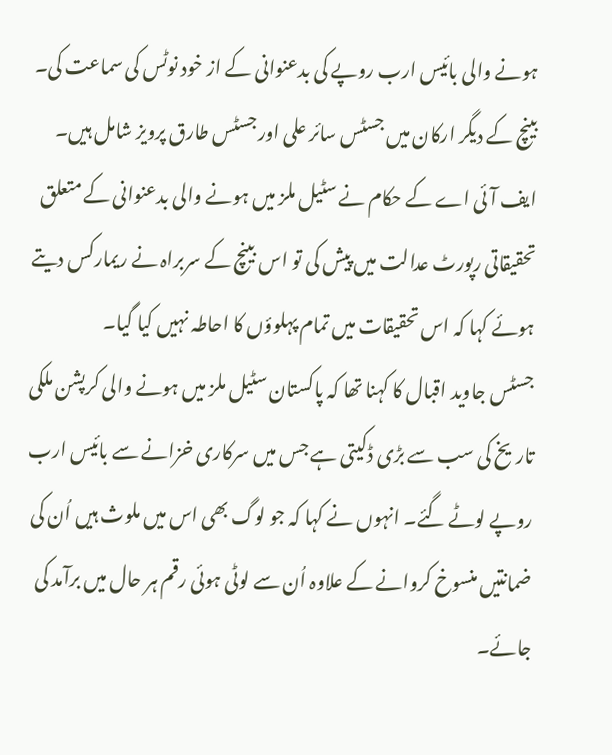ہونے والی بائیس ارب روپے کی بدعنوانی کے از خود نوٹس کی سماعت کی۔ بینچ کے دیگر ارکان میں جسٹس سائر علی اور جسٹس طارق پرویز شامل ہیں۔
ایف آئی اے کے حکام نے سٹیل ملز میں ہونے والی بدعنوانی کے متعلق تحقیقاتی رپورٹ عدالت میں پیش کی تو اس بینچ کے سربراہ نے ریمارکس دیتے ہوئے کہا کہ اس تحقیقات میں تمام پہلوؤں کا احاطہ نہیں کیا گیا۔
جسٹس جاوید اقبال کا کہنا تھا کہ پاکستان سٹیل ملز میں ہونے والی کرپشن ملکی تاریخ کی سب سے بڑی ڈکیتی ہے جس میں سرکاری خزانے سے بائیس ارب روپے لوٹے گئے۔ انہوں نے کہا کہ جو لوگ بھی اس میں ملوث ہیں اُن کی ضمانتیں منسوخ کروانے کے علاوہ اُن سے لوٹی ہوئی رقم ہر حال میں برآمد کی جائے۔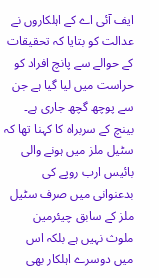ایف آئی اے کے اہلکاروں نے عدالت کو بتایا کہ تحقیقات کے حوالے سے پانچ افراد کو حراست میں لیا گیا ہے جن سے پوچھ گچھ جاری ہے۔
بینچ کے سربراہ کا کہنا تھا کہ سٹیل ملز میں ہونے والی بائیس ارب روپے کی بدعنوانی میں صرف سٹیل ملز کے سابق چیئرمین ملوث نہیں ہے بلکہ اس میں دوسرے اہلکار بھی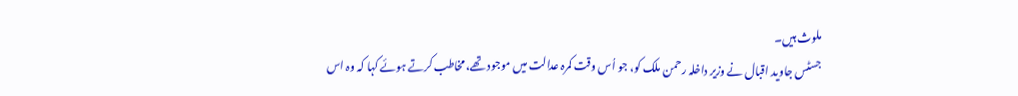ملوث ہیں۔
جسٹس جاوید اقبال نے وزیر داخلہ رحمن ملک کو، جو اُس وقت کمرہ عدالت میں موجود تھے، مخاطب کرتے ہوئے کہا کہ وہ اس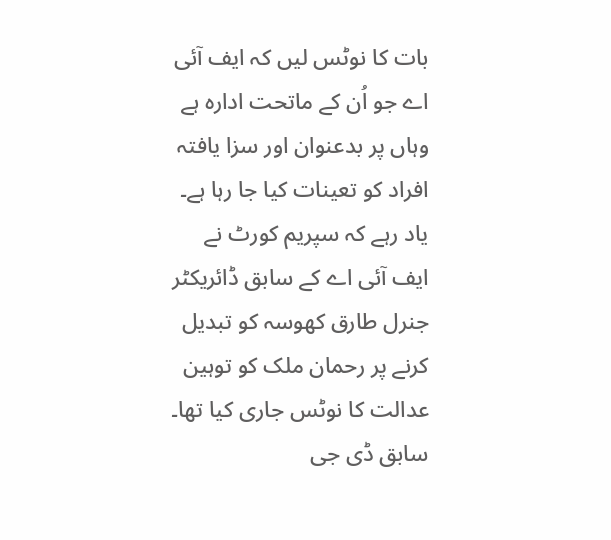بات کا نوٹس لیں کہ ایف آئی اے جو اُن کے ماتحت ادارہ ہے وہاں پر بدعنوان اور سزا یافتہ افراد کو تعینات کیا جا رہا ہے۔
یاد رہے کہ سپریم کورٹ نے ایف آئی اے کے سابق ڈائریکٹر جنرل طارق کھوسہ کو تبدیل کرنے پر رحمان ملک کو توہین عدالت کا نوٹس جاری کیا تھا۔
سابق ڈی جی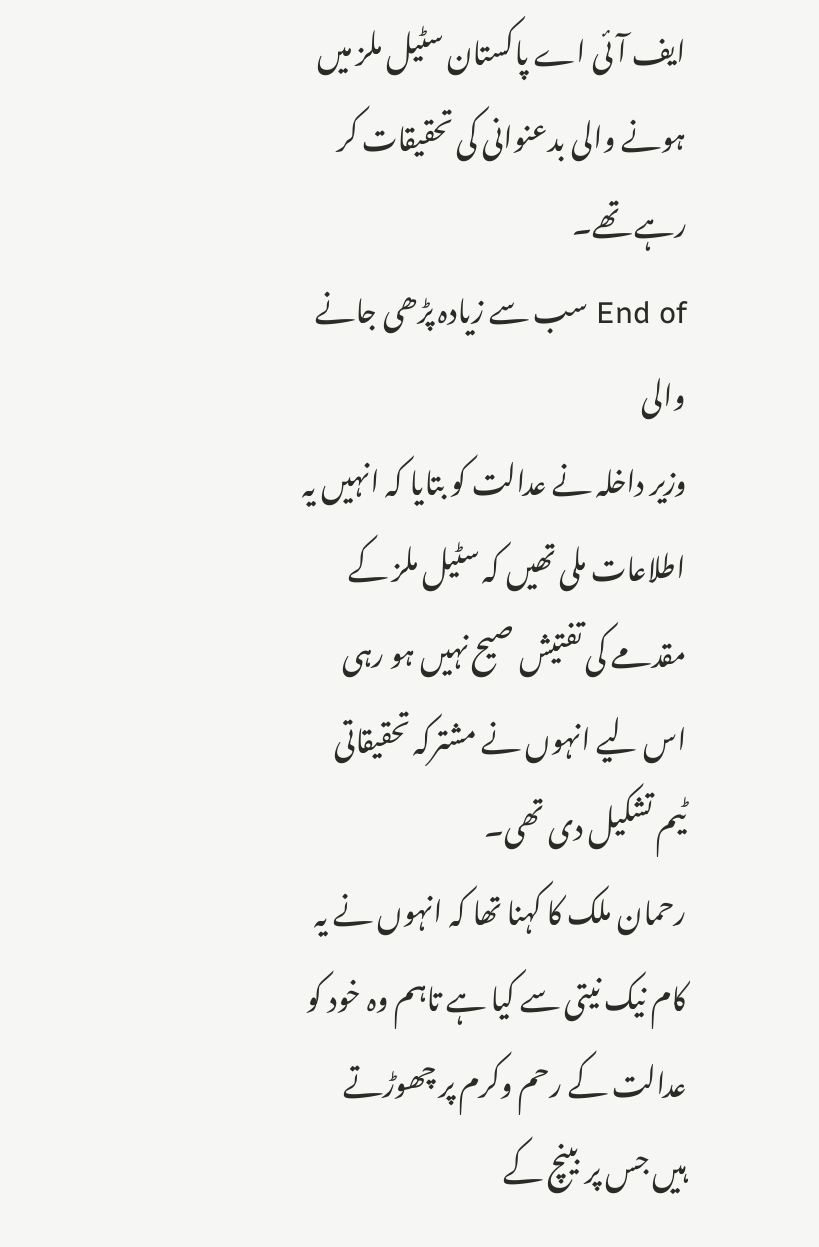ایف آئی اے پاکستان سٹیل ملز میں ہونے والی بدعنوانی کی تحقیقات کر رہے تھے۔
End of سب سے زیادہ پڑھی جانے والی
وزیر داخلہ نے عدالت کو بتایا کہ انہیں یہ اطلاعات ملی تھیں کہ سٹیل ملز کے مقدمے کی تفتیش صیح نہیں ہو رہی اس لیے انہوں نے مشترکہ تحقیقاتی ٹیم تشکیل دی تھی۔
رحمان ملک کا کہنا تھا کہ انہوں نے یہ کام نیک نیتی سے کیا ہے تاہم وہ خود کو عدالت کے رحم وکرم پر چھوڑتے ہیں جس پر بینچ کے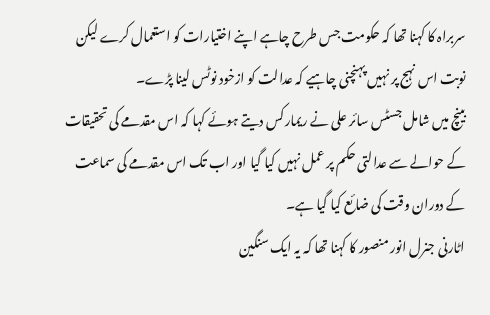سربراہ کا کہنا تھا کہ حکومت جس طرح چاہے اپنے اختیارات کو استعمال کرے لیکن نوبت اس نہج پر نہیں پہنچنی چاہیے کہ عدالت کو ازخود نوٹس لینا پڑے۔
بینچ میں شامل جسٹس سائر علی نے ریمارکس دیتے ہوئے کہا کہ اس مقدمے کی تحقیقات کے حوالے سے عدالتی حکم پر عمل نہیں کیا گیا اور اب تک اس مقدمے کی سماعت کے دوران وقت کی ضائع کیا گیا ہے۔
اٹارنی جنرل انور منصور کا کہنا تھا کہ یہ ایک سنگین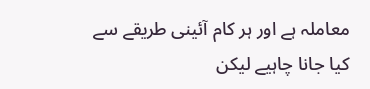معاملہ ہے اور ہر کام آئینی طریقے سے کیا جانا چاہیے لیکن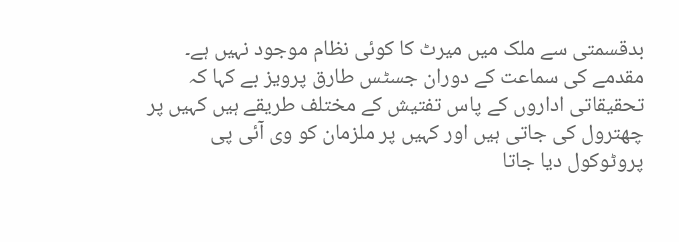بدقسمتی سے ملک میں میرٹ کا کوئی نظام موجود نہیں ہے۔
مقدمے کی سماعت کے دوران جسٹس طارق پرویز بے کہا کہ تحقیقاتی اداروں کے پاس تفتیش کے مختلف طریقے ہیں کہیں پر چھترول کی جاتی ہیں اور کہیں پر ملزمان کو وی آئی پی پروٹوکول دیا جاتا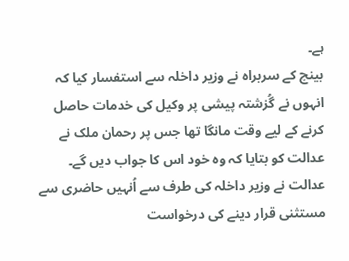ہے۔
بینچ کے سربراہ نے وزیر داخلہ سے استفسار کیا کہ انہوں نے گُزشتہ پیشی پر وکیل کی خدمات حاصل کرنے کے لیے وقت مانگا تھا جس پر رحمان ملک نے عدالت کو بتایا کہ وہ خود اس کا جواب دیں گے۔ عدالت نے وزیر داخلہ کی طرف سے اُنہیں حاضری سے مستثنی قرار دینے کی درخواست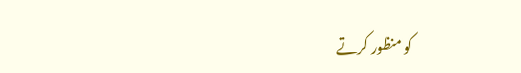کو منظور کرتے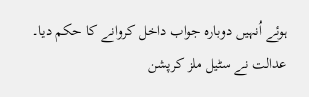ہوئے اُنہیں دوبارہ جواب داخل کروانے کا حکم دیا۔ عدالت نے سٹیل ملز کرپشن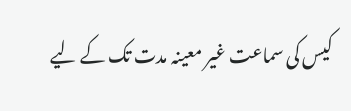کیس کی سماعت غیر معینہ مدت تک کے لیے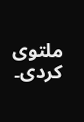ملتوی کردی۔